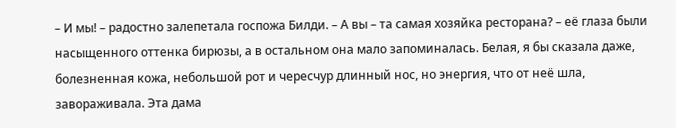– И мы! – радостно залепетала госпожа Билди. – А вы – та самая хозяйка ресторана? – её глаза были насыщенного оттенка бирюзы, а в остальном она мало запоминалась. Белая, я бы сказала даже, болезненная кожа, небольшой рот и чересчур длинный нос, но энергия, что от неё шла, завораживала. Эта дама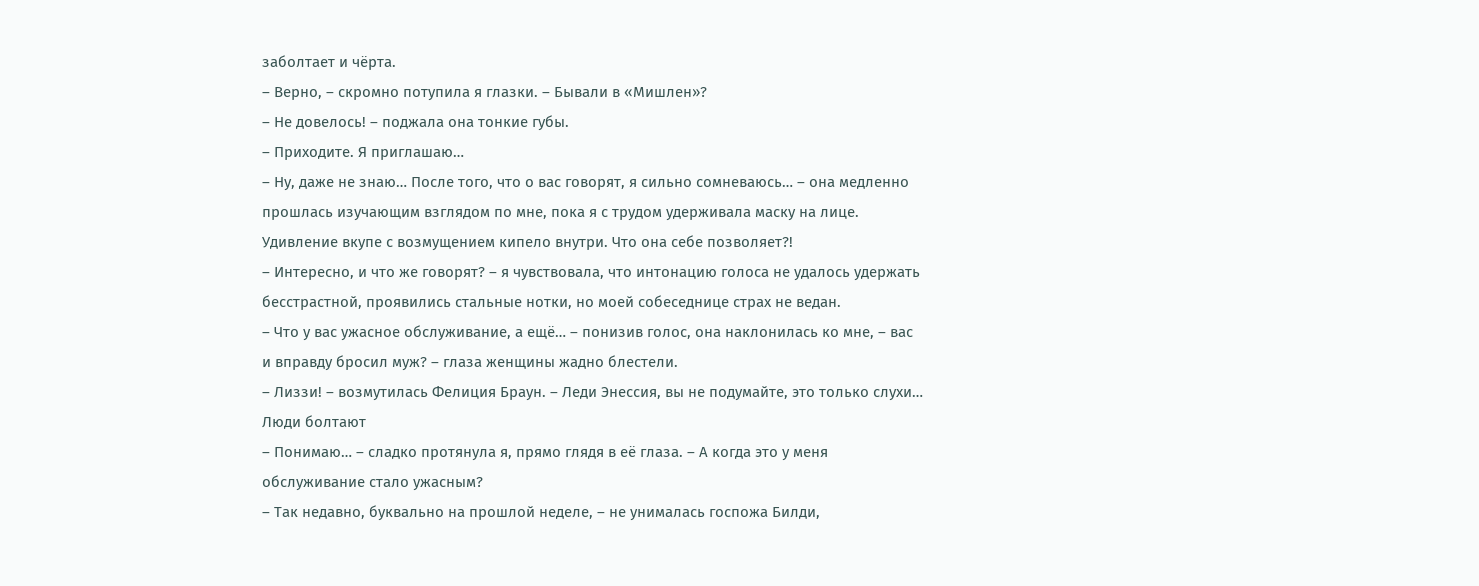заболтает и чёрта.
– Верно, – скромно потупила я глазки. – Бывали в «Мишлен»?
– Не довелось! – поджала она тонкие губы.
– Приходите. Я приглашаю…
– Ну, даже не знаю… После того, что о вас говорят, я сильно сомневаюсь… – она медленно прошлась изучающим взглядом по мне, пока я с трудом удерживала маску на лице. Удивление вкупе с возмущением кипело внутри. Что она себе позволяет?!
– Интересно, и что же говорят? – я чувствовала, что интонацию голоса не удалось удержать бесстрастной, проявились стальные нотки, но моей собеседнице страх не ведан.
– Что у вас ужасное обслуживание, а ещё… – понизив голос, она наклонилась ко мне, – вас и вправду бросил муж? – глаза женщины жадно блестели.
– Лиззи! – возмутилась Фелиция Браун. – Леди Энессия, вы не подумайте, это только слухи… Люди болтают
– Понимаю… – сладко протянула я, прямо глядя в её глаза. – А когда это у меня обслуживание стало ужасным?
– Так недавно, буквально на прошлой неделе, – не унималась госпожа Билди,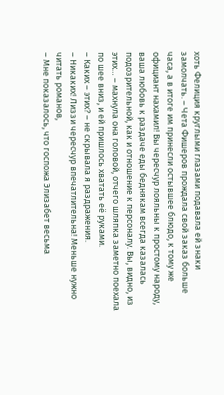хоть Фелиция круглыми глазами подавала ей знаки замолчать. – Чета Фишеров прождала свой заказ больше часа, а в итоге им принесли остывшее блюдо, к тому же официант нахамил! Вы чересчур лояльны к простому народу, ваша любовь к раздаче еды беднякам всегда казалась подозрительной, как и отношение к персоналу. Вы, видно, из этих… – махнула она головой, отчего шляпка заметно поехала по шее вниз, и ей пришлось хватать её руками.
– Каких – этих? – не скрывала я раздражения.
– Никаких! Лиззи чересчур впечатлительна! Меньше нужно читать романов,
– Мне показалось, что госпожа Элизабет весьма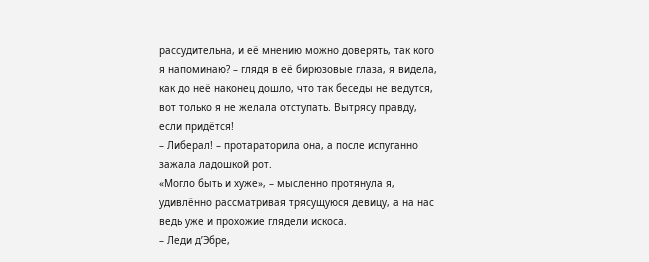рассудительна, и её мнению можно доверять, так кого я напоминаю? – глядя в её бирюзовые глаза, я видела, как до неё наконец дошло, что так беседы не ведутся, вот только я не желала отступать. Вытрясу правду, если придётся!
– Либерал! – протараторила она, а после испуганно зажала ладошкой рот.
«Могло быть и хуже», – мысленно протянула я, удивлённо рассматривая трясущуюся девицу, а на нас ведь уже и прохожие глядели искоса.
– Леди д’Эбре,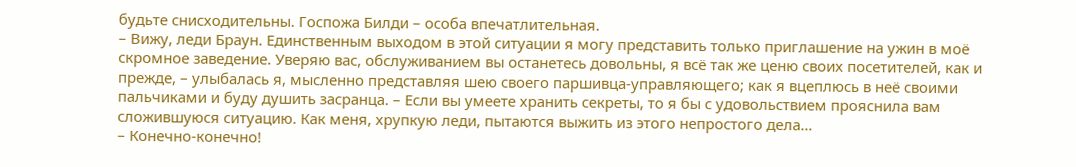будьте снисходительны. Госпожа Билди – особа впечатлительная.
– Вижу, леди Браун. Единственным выходом в этой ситуации я могу представить только приглашение на ужин в моё скромное заведение. Уверяю вас, обслуживанием вы останетесь довольны, я всё так же ценю своих посетителей, как и прежде, – улыбалась я, мысленно представляя шею своего паршивца-управляющего; как я вцеплюсь в неё своими пальчиками и буду душить засранца. – Если вы умеете хранить секреты, то я бы с удовольствием прояснила вам сложившуюся ситуацию. Как меня, хрупкую леди, пытаются выжить из этого непростого дела…
– Конечно-конечно!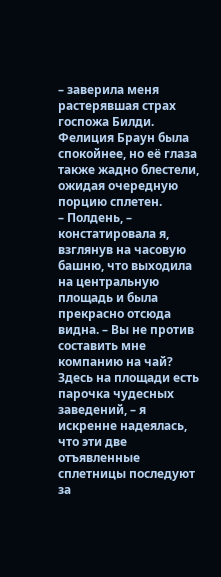– заверила меня растерявшая страх госпожа Билди. Фелиция Браун была спокойнее, но её глаза также жадно блестели, ожидая очередную порцию сплетен.
– Полдень, – констатировала я, взглянув на часовую башню, что выходила на центральную площадь и была прекрасно отсюда видна. – Вы не против составить мне компанию на чай? Здесь на площади есть парочка чудесных заведений, – я искренне надеялась, что эти две отъявленные сплетницы последуют за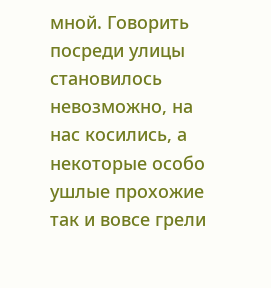мной. Говорить посреди улицы становилось невозможно, на нас косились, а некоторые особо ушлые прохожие так и вовсе грели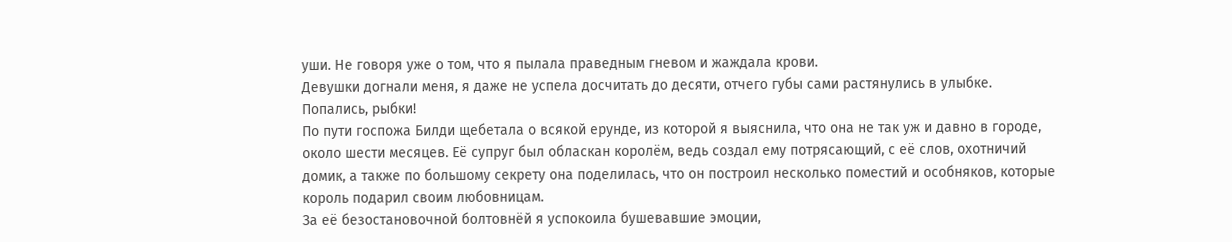уши. Не говоря уже о том, что я пылала праведным гневом и жаждала крови.
Девушки догнали меня, я даже не успела досчитать до десяти, отчего губы сами растянулись в улыбке. Попались, рыбки!
По пути госпожа Билди щебетала о всякой ерунде, из которой я выяснила, что она не так уж и давно в городе, около шести месяцев. Её супруг был обласкан королём, ведь создал ему потрясающий, с её слов, охотничий домик, а также по большому секрету она поделилась, что он построил несколько поместий и особняков, которые король подарил своим любовницам.
За её безостановочной болтовнёй я успокоила бушевавшие эмоции,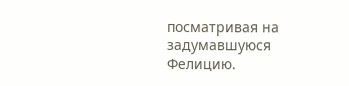посматривая на задумавшуюся Фелицию.